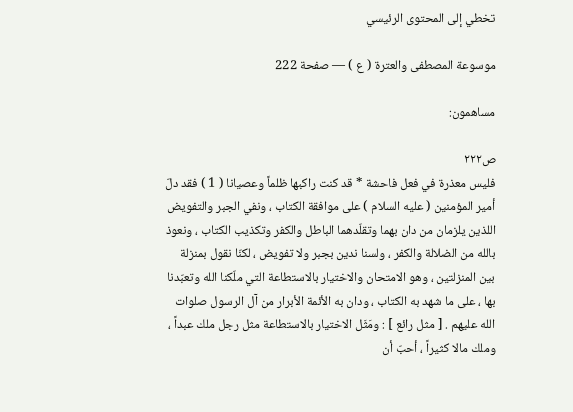تخطي إلى المحتوى الرئيسي

موسوعة المصطفى والعترة ( ع ) — صفحة 222

مساهمون:

ص٢٢٢
فليس معذرة في فعل فاحشة * قد كنت راكبها ظلماً وعصيانا ( 1 ) فقد دلّ أمير المؤمنين ( عليه السلام ) على موافقة الكتاب ، ونفي الجبر والتفويض اللذين يلزمان من دان بهما وتقلّدهما الباطل والكفر وتكذيب الكتاب ، ونعوذ بالله من الضلالة والكفر ، ولسنا ندين بجبر ولا تفويض ، لكنّا نقول بمنزلة بين المنزلتين ، وهو الامتحان والاختيار بالاستطاعة التي ملّكنا الله وتعبّدنا بها ، على ما شهد به الكتاب ، ودان به الأئمة الأبرار من آل الرسول صلوات الله عليهم . [ مثل رائع ] : ومَثَل الاختيار بالاستطاعة مثل رجل ملك عبداً ، وملك مالا كثيراً ، أحبّ أن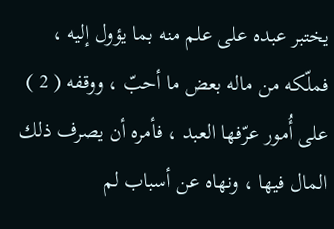يختبر عبده على علم منه بما يؤول إليه ، فملّكه من ماله بعض ما أحبّ ، ووقفه ( 2 ) على أُمور عرّفها العبد ، فأمره أن يصرف ذلك المال فيها ، ونهاه عن أسباب لم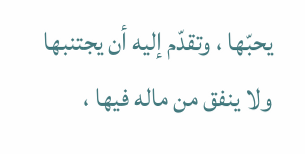يحبّها ، وتقدّم إليه أن يجتنبها ولا ينفق من ماله فيها ،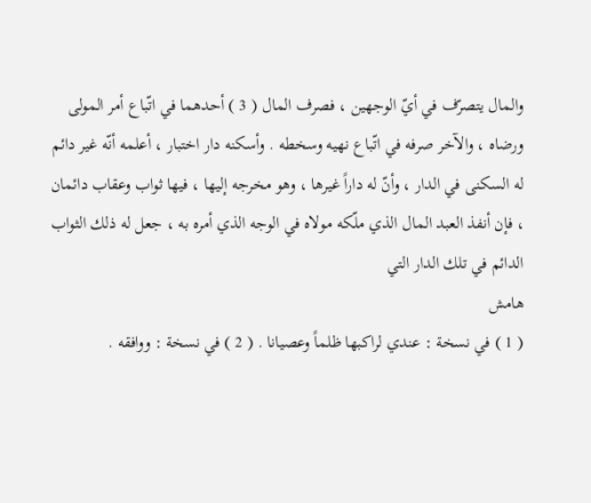والمال يتصرّف في أيّ الوجهين ، فصرف المال ( 3 ) أحدهما في اتّباع أمر المولى ورضاه ، والآخر صرفه في اتّباع نهيه وسخطه . وأسكنه دار اختبار ، أعلمه أنّه غير دائم له السكنى في الدار ، وأنّ له داراً غيرها ، وهو مخرجه إليها ، فيها ثواب وعقاب دائمان ، فإن أنفذ العبد المال الذي ملّكه مولاه في الوجه الذي أمره به ، جعل له ذلك الثواب الدائم في تلك الدار التي
هامش
( 1 ) في نسخة : عندي لراكبها ظلماً وعصيانا . ( 2 ) في نسخة : ووافقه .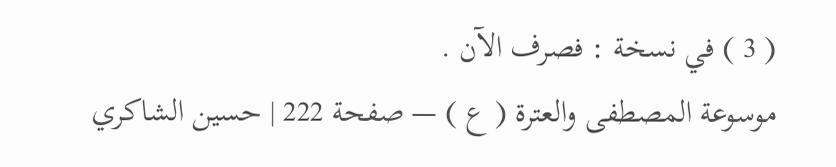( 3 ) في نسخة : فصرف الآن .
موسوعة المصطفى والعترة ( ع ) — صفحة 222 | حسين الشاكري